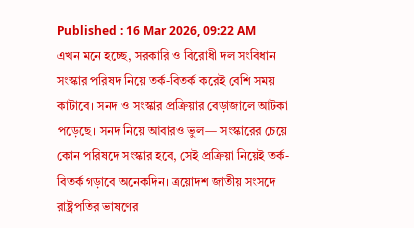Published : 16 Mar 2026, 09:22 AM
এখন মনে হচ্ছে, সরকারি ও বিরোধী দল সংবিধান সংস্কার পরিষদ নিয়ে তর্ক-বিতর্ক করেই বেশি সময় কাটাবে। সনদ ও সংস্কার প্রক্রিয়ার বেড়াজালে আটকা পড়েছে। সনদ নিয়ে আবারও ভুল— সংস্কারের চেয়ে কোন পরিষদে সংস্কার হবে, সেই প্রক্রিয়া নিয়েই তর্ক-বিতর্ক গড়াবে অনেকদিন। ত্রয়োদশ জাতীয় সংসদে রাষ্ট্রপতির ভাষণের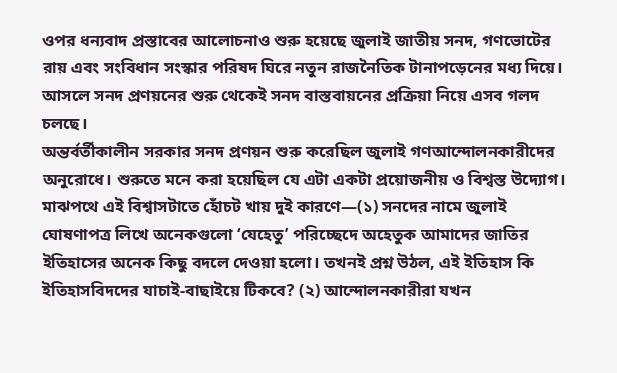ওপর ধন্যবাদ প্রস্তাবের আলোচনাও শুরু হয়েছে জুলাই জাতীয় সনদ, গণভোটের রায় এবং সংবিধান সংস্কার পরিষদ ঘিরে নতুন রাজনৈতিক টানাপড়েনের মধ্য দিয়ে। আসলে সনদ প্রণয়নের শুরু থেকেই সনদ বাস্তবায়নের প্রক্রিয়া নিয়ে এসব গলদ চলছে।
অন্তর্বর্তীকালীন সরকার সনদ প্রণয়ন শুরু করেছিল জুলাই গণআন্দোলনকারীদের অনুরোধে। শুরুতে মনে করা হয়েছিল যে এটা একটা প্রয়োজনীয় ও বিশ্বস্ত উদ্যোগ। মাঝপথে এই বিশ্বাসটাতে হোঁচট খায় দুই কারণে—(১) সনদের নামে জুলাই ঘোষণাপত্র লিখে অনেকগুলো ‘যেহেতু’ পরিচ্ছেদে অহেতুক আমাদের জাতির ইতিহাসের অনেক কিছু বদলে দেওয়া হলো। তখনই প্রশ্ন উঠল, এই ইতিহাস কি ইতিহাসবিদদের যাচাই-বাছাইয়ে টিকবে? (২) আন্দোলনকারীরা যখন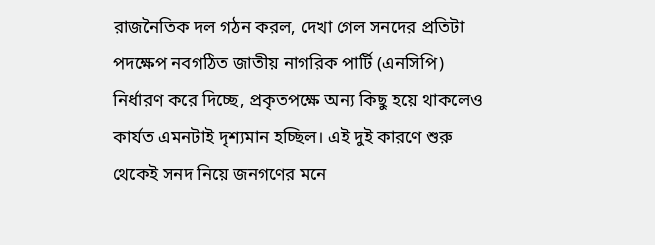রাজনৈতিক দল গঠন করল, দেখা গেল সনদের প্রতিটা পদক্ষেপ নবগঠিত জাতীয় নাগরিক পার্টি (এনসিপি) নির্ধারণ করে দিচ্ছে, প্রকৃতপক্ষে অন্য কিছু হয়ে থাকলেও কার্যত এমনটাই দৃশ্যমান হচ্ছিল। এই দুই কারণে শুরু থেকেই সনদ নিয়ে জনগণের মনে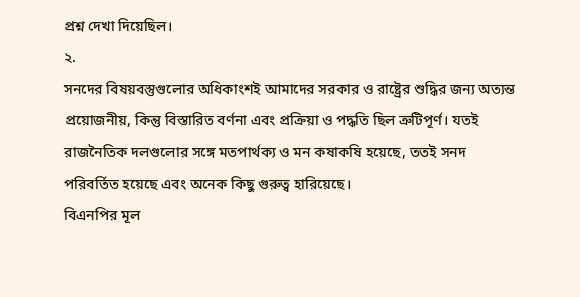প্রশ্ন দেখা দিয়েছিল।
২.
সনদের বিষয়বস্তুগুলোর অধিকাংশই আমাদের সরকার ও রাষ্ট্রের শুদ্ধির জন্য অত্যন্ত প্রয়োজনীয়, কিন্তু বিস্তারিত বর্ণনা এবং প্রক্রিয়া ও পদ্ধতি ছিল ত্রুটিপূর্ণ। যতই রাজনৈতিক দলগুলোর সঙ্গে মতপার্থক্য ও মন কষাকষি হয়েছে, ততই সনদ পরিবর্তিত হয়েছে এবং অনেক কিছু গুরুত্ব হারিয়েছে।
বিএনপির মূল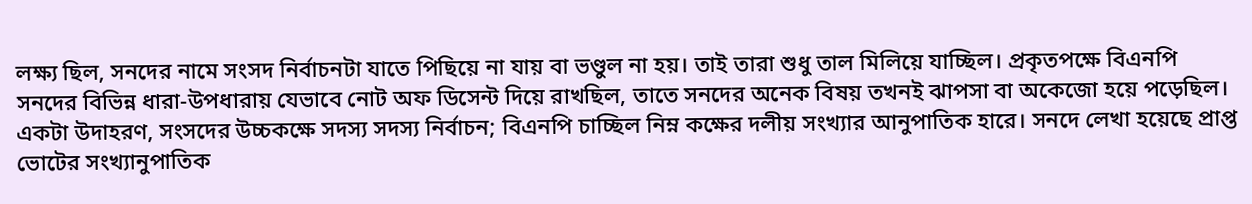লক্ষ্য ছিল, সনদের নামে সংসদ নির্বাচনটা যাতে পিছিয়ে না যায় বা ভণ্ডুল না হয়। তাই তারা শুধু তাল মিলিয়ে যাচ্ছিল। প্রকৃতপক্ষে বিএনপি সনদের বিভিন্ন ধারা-উপধারায় যেভাবে নোট অফ ডিসেন্ট দিয়ে রাখছিল, তাতে সনদের অনেক বিষয় তখনই ঝাপসা বা অকেজো হয়ে পড়েছিল।
একটা উদাহরণ, সংসদের উচ্চকক্ষে সদস্য সদস্য নির্বাচন; বিএনপি চাচ্ছিল নিম্ন কক্ষের দলীয় সংখ্যার আনুপাতিক হারে। সনদে লেখা হয়েছে প্রাপ্ত ভোটের সংখ্যানুপাতিক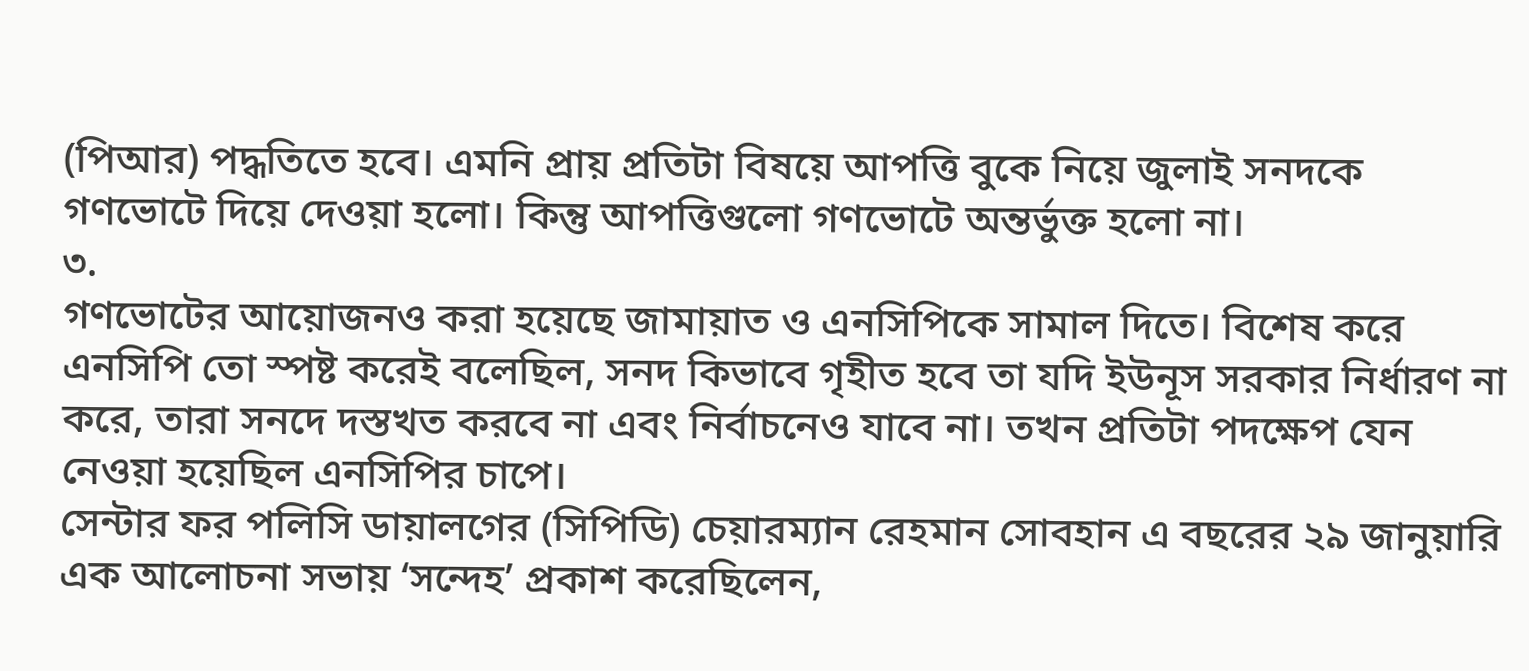(পিআর) পদ্ধতিতে হবে। এমনি প্রায় প্রতিটা বিষয়ে আপত্তি বুকে নিয়ে জুলাই সনদকে গণভোটে দিয়ে দেওয়া হলো। কিন্তু আপত্তিগুলো গণভোটে অন্তর্ভুক্ত হলো না।
৩.
গণভোটের আয়োজনও করা হয়েছে জামায়াত ও এনসিপিকে সামাল দিতে। বিশেষ করে এনসিপি তো স্পষ্ট করেই বলেছিল, সনদ কিভাবে গৃহীত হবে তা যদি ইউনূস সরকার নির্ধারণ না করে, তারা সনদে দস্তখত করবে না এবং নির্বাচনেও যাবে না। তখন প্রতিটা পদক্ষেপ যেন নেওয়া হয়েছিল এনসিপির চাপে।
সেন্টার ফর পলিসি ডায়ালগের (সিপিডি) চেয়ারম্যান রেহমান সোবহান এ বছরের ২৯ জানুয়ারি এক আলোচনা সভায় ‘সন্দেহ’ প্রকাশ করেছিলেন,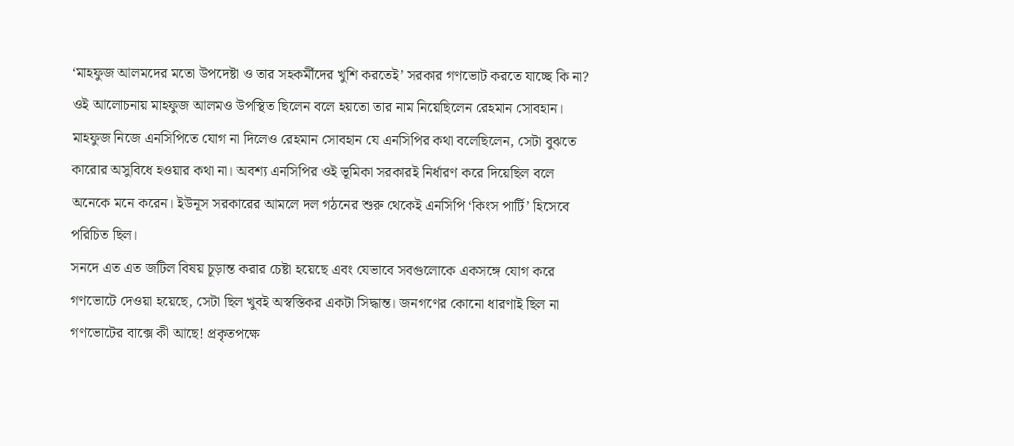‘মাহফুজ আলমদের মতো উপদেষ্টা ও তার সহকর্মীদের খুশি করতেই’ সরকার গণভোট করতে যাচ্ছে কি না? ওই আলোচনায় মাহফুজ আলমও উপস্থিত ছিলেন বলে হয়তো তার নাম নিয়েছিলেন রেহমান সোবহান। মাহফুজ নিজে এনসিপিতে যোগ না দিলেও রেহমান সোবহান যে এনসিপির কথা বলেছিলেন, সেটা বুঝতে কারোর অসুবিধে হওয়ার কথা না। অবশ্য এনসিপির ওই ভূমিকা সরকারই নির্ধারণ করে দিয়েছিল বলে অনেকে মনে করেন। ইউনূস সরকারের আমলে দল গঠনের শুরু থেকেই এনসিপি ‘কিংস পার্টি’ হিসেবে পরিচিত ছিল।
সনদে এত এত জটিল বিষয় চূড়ান্ত করার চেষ্টা হয়েছে এবং যেভাবে সবগুলোকে একসঙ্গে যোগ করে গণভোটে দেওয়া হয়েছে, সেটা ছিল খুবই অস্বস্তিকর একটা সিদ্ধান্ত। জনগণের কোনো ধারণাই ছিল না গণভোটের বাক্সে কী আছে! প্রকৃতপক্ষে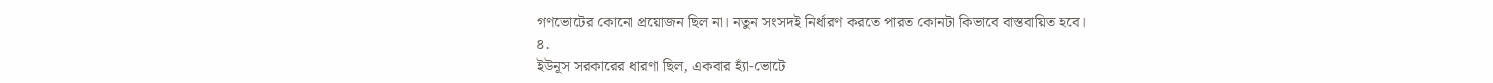গণভোটের কোনো প্রয়োজন ছিল না। নতুন সংসদই নির্ধারণ করতে পারত কোনটা কিভাবে বাস্তবায়িত হবে।
৪.
ইউনূস সরকারের ধারণা ছিল, একবার হ্যাঁ-ভোটে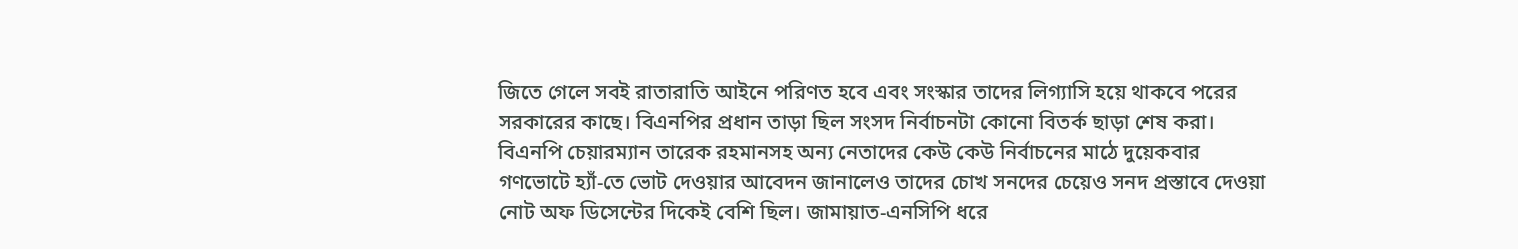জিতে গেলে সবই রাতারাতি আইনে পরিণত হবে এবং সংস্কার তাদের লিগ্যাসি হয়ে থাকবে পরের সরকারের কাছে। বিএনপির প্রধান তাড়া ছিল সংসদ নির্বাচনটা কোনো বিতর্ক ছাড়া শেষ করা।
বিএনপি চেয়ারম্যান তারেক রহমানসহ অন্য নেতাদের কেউ কেউ নির্বাচনের মাঠে দুয়েকবার গণভোটে হ্যাঁ-তে ভোট দেওয়ার আবেদন জানালেও তাদের চোখ সনদের চেয়েও সনদ প্রস্তাবে দেওয়া নোট অফ ডিসেন্টের দিকেই বেশি ছিল। জামায়াত-এনসিপি ধরে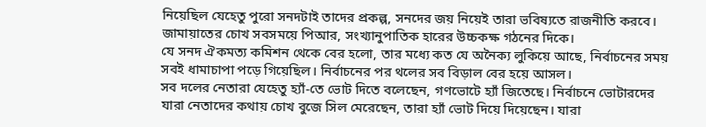নিয়েছিল যেহেতু পুরো সনদটাই তাদের প্রকল্প, সনদের জয় নিয়েই তারা ভবিষ্যতে রাজনীতি করবে। জামায়াতের চোখ সবসময়ে পিআর, সংখ্যানুপাতিক হারের উচ্চকক্ষ গঠনের দিকে।
যে সনদ ঐকমত্য কমিশন থেকে বের হলো, তার মধ্যে কত যে অনৈক্য লুকিয়ে আছে, নির্বাচনের সময় সবই ধামাচাপা পড়ে গিয়েছিল। নির্বাচনের পর থলের সব বিড়াল বের হয়ে আসল।
সব দলের নেতারা যেহেতু হ্যাঁ-তে ভোট দিতে বলেছেন, গণভোটে হ্যাঁ জিতেছে। নির্বাচনে ভোটারদের যারা নেতাদের কথায় চোখ বুজে সিল মেরেছেন, তারা হ্যাঁ ভোট দিয়ে দিয়েছেন। যারা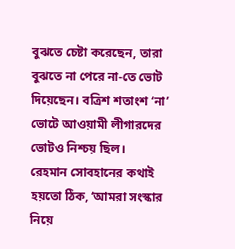বুঝতে চেষ্টা করেছেন, তারা বুঝতে না পেরে না-তে ভোট দিয়েছেন। বত্রিশ শতাংশ ‘না’ ভোটে আওয়ামী লীগারদের ভোটও নিশ্চয় ছিল।
রেহমান সোবহানের কথাই হয়তো ঠিক, ‘আমরা সংস্কার নিয়ে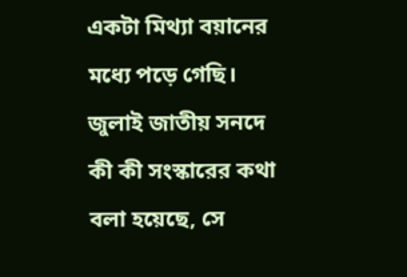একটা মিথ্যা বয়ানের মধ্যে পড়ে গেছি। জুলাই জাতীয় সনদে কী কী সংস্কারের কথা বলা হয়েছে, সে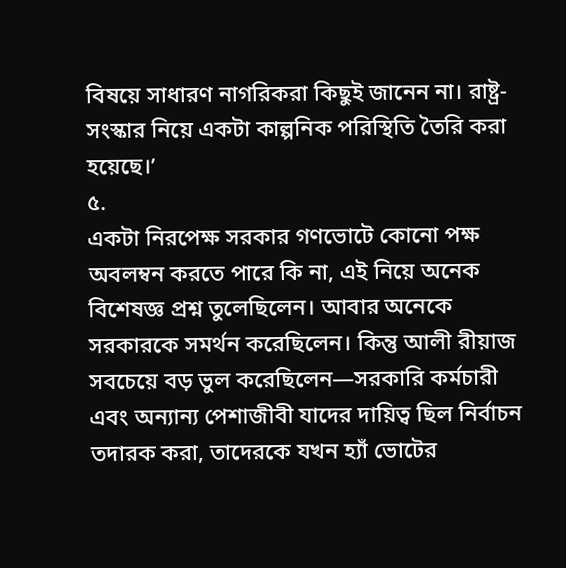বিষয়ে সাধারণ নাগরিকরা কিছুই জানেন না। রাষ্ট্র-সংস্কার নিয়ে একটা কাল্পনিক পরিস্থিতি তৈরি করা হয়েছে।’
৫.
একটা নিরপেক্ষ সরকার গণভোটে কোনো পক্ষ অবলম্বন করতে পারে কি না, এই নিয়ে অনেক বিশেষজ্ঞ প্রশ্ন তুলেছিলেন। আবার অনেকে সরকারকে সমর্থন করেছিলেন। কিন্তু আলী রীয়াজ সবচেয়ে বড় ভুল করেছিলেন—সরকারি কর্মচারী এবং অন্যান্য পেশাজীবী যাদের দায়িত্ব ছিল নির্বাচন তদারক করা, তাদেরকে যখন হ্যাঁ ভোটের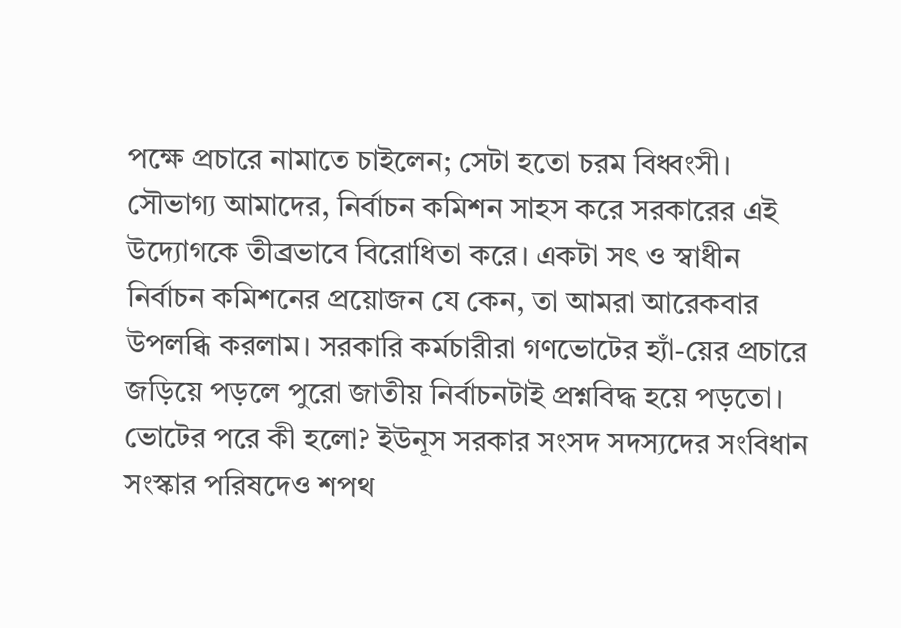পক্ষে প্রচারে নামাতে চাইলেন; সেটা হতো চরম বিধ্বংসী।
সৌভাগ্য আমাদের, নির্বাচন কমিশন সাহস করে সরকারের এই উদ্যোগকে তীব্রভাবে বিরোধিতা করে। একটা সৎ ও স্বাধীন নির্বাচন কমিশনের প্রয়োজন যে কেন, তা আমরা আরেকবার উপলব্ধি করলাম। সরকারি কর্মচারীরা গণভোটের হ্যাঁ-য়ের প্রচারে জড়িয়ে পড়লে পুরো জাতীয় নির্বাচনটাই প্রশ্নবিদ্ধ হয়ে পড়তো।
ভোটের পরে কী হলো? ইউনূস সরকার সংসদ সদস্যদের সংবিধান সংস্কার পরিষদেও শপথ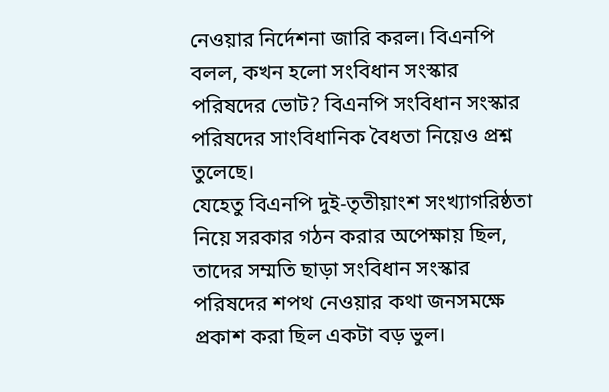নেওয়ার নির্দেশনা জারি করল। বিএনপি বলল, কখন হলো সংবিধান সংস্কার পরিষদের ভোট? বিএনপি সংবিধান সংস্কার পরিষদের সাংবিধানিক বৈধতা নিয়েও প্রশ্ন তুলেছে।
যেহেতু বিএনপি দুই-তৃতীয়াংশ সংখ্যাগরিষ্ঠতা নিয়ে সরকার গঠন করার অপেক্ষায় ছিল, তাদের সম্মতি ছাড়া সংবিধান সংস্কার পরিষদের শপথ নেওয়ার কথা জনসমক্ষে প্রকাশ করা ছিল একটা বড় ভুল।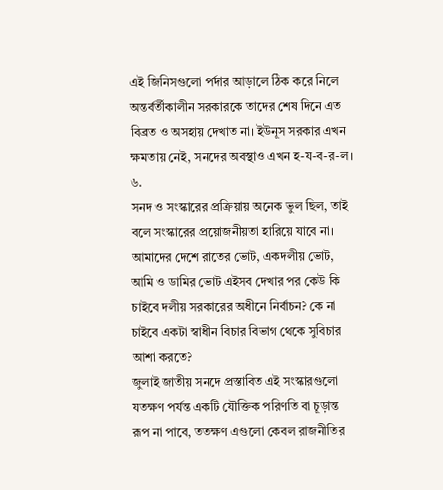এই জিনিসগুলো পর্দার আড়ালে ঠিক করে নিলে অন্তর্বর্তীকালীন সরকারকে তাদের শেষ দিনে এত বিব্রত ও অসহায় দেখাত না। ইউনূস সরকার এখন ক্ষমতায় নেই, সনদের অবস্থাও এখন হ-য-ব-র-ল।
৬.
সনদ ও সংস্কারের প্রক্রিয়ায় অনেক ভুল ছিল, তাই বলে সংস্কারের প্রয়োজনীয়তা হারিয়ে যাবে না। আমাদের দেশে রাতের ভোট, একদলীয় ভোট, আমি ও ডামির ভোট এইসব দেখার পর কেউ কি চাইবে দলীয় সরকারের অধীনে নির্বাচন? কে না চাইবে একটা স্বাধীন বিচার বিভাগ থেকে সুবিচার আশা করতে?
জুলাই জাতীয় সনদে প্রস্তাবিত এই সংস্কারগুলো যতক্ষণ পর্যন্ত একটি যৌক্তিক পরিণতি বা চূড়ান্ত রূপ না পাবে, ততক্ষণ এগুলো কেবল রাজনীতির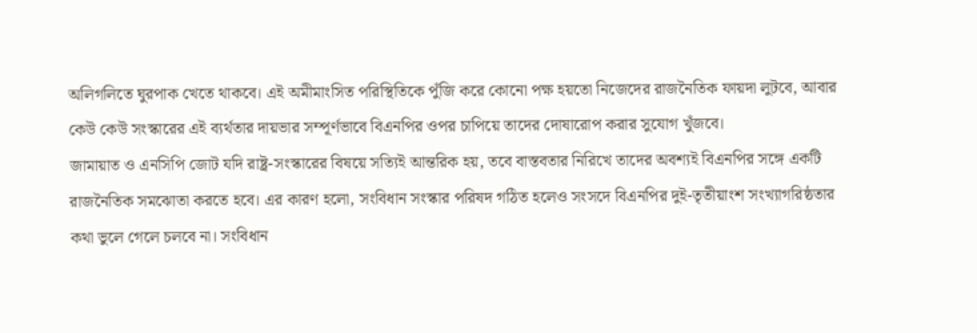অলিগলিতে ঘুরপাক খেতে থাকবে। এই অমীমাংসিত পরিস্থিতিকে পুঁজি করে কোনো পক্ষ হয়তো নিজেদের রাজনৈতিক ফায়দা লুটবে, আবার কেউ কেউ সংস্কারের এই ব্যর্থতার দায়ভার সম্পূর্ণভাবে বিএনপির ওপর চাপিয়ে তাদের দোষারোপ করার সুযোগ খুঁজবে।
জামায়াত ও এনসিপি জোট যদি রাষ্ট্র-সংস্কারের বিষয়ে সত্যিই আন্তরিক হয়, তবে বাস্তবতার নিরিখে তাদের অবশ্যই বিএনপির সঙ্গে একটি রাজনৈতিক সমঝোতা করতে হবে। এর কারণ হলো, সংবিধান সংস্কার পরিষদ গঠিত হলেও সংসদে বিএনপির দুই-তৃতীয়াংশ সংখ্যাগরিষ্ঠতার কথা ভুলে গেলে চলবে না। সংবিধান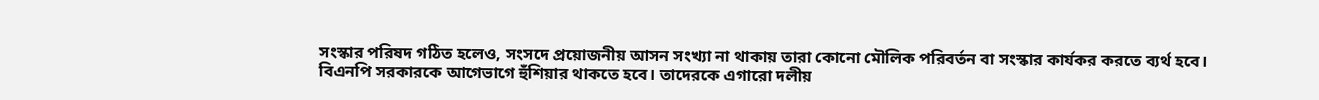সংস্কার পরিষদ গঠিত হলেও, সংসদে প্রয়োজনীয় আসন সংখ্যা না থাকায় তারা কোনো মৌলিক পরিবর্তন বা সংস্কার কার্যকর করতে ব্যর্থ হবে।
বিএনপি সরকারকে আগেভাগে হুঁশিয়ার থাকতে হবে। তাদেরকে এগারো দলীয়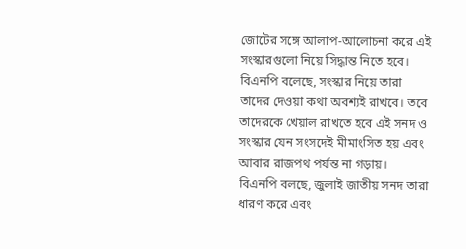জোটের সঙ্গে আলাপ-আলোচনা করে এই সংস্কারগুলো নিয়ে সিদ্ধান্ত নিতে হবে। বিএনপি বলেছে, সংস্কার নিয়ে তারা তাদের দেওয়া কথা অবশ্যই রাখবে। তবে তাদেরকে খেয়াল রাখতে হবে এই সনদ ও সংস্কার যেন সংসদেই মীমাংসিত হয় এবং আবার রাজপথ পর্যন্ত না গড়ায়।
বিএনপি বলছে, জুলাই জাতীয় সনদ তারা ধারণ করে এবং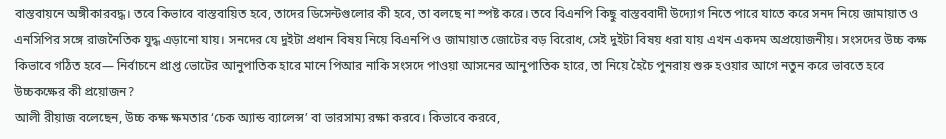বাস্তবায়নে অঙ্গীকারবদ্ধ। তবে কিভাবে বাস্তবায়িত হবে, তাদের ডিসেন্টগুলোর কী হবে, তা বলছে না স্পষ্ট করে। তবে বিএনপি কিছু বাস্তববাদী উদ্যোগ নিতে পারে যাতে করে সনদ নিয়ে জামায়াত ও এনসিপির সঙ্গে রাজনৈতিক যুদ্ধ এড়ানো যায়। সনদের যে দুইটা প্রধান বিষয় নিয়ে বিএনপি ও জামায়াত জোটের বড় বিরোধ, সেই দুইটা বিষয় ধরা যায় এখন একদম অপ্রয়োজনীয়। সংসদের উচ্চ কক্ষ কিভাবে গঠিত হবে— নির্বাচনে প্রাপ্ত ভোটের আনুপাতিক হারে মানে পিআর নাকি সংসদে পাওয়া আসনের আনুপাতিক হারে, তা নিয়ে হৈচৈ পুনরায় শুরু হওয়ার আগে নতুন করে ভাবতে হবে উচ্চকক্ষের কী প্রয়োজন?
আলী রীয়াজ বলেছেন, উচ্চ কক্ষ ক্ষমতার ‘চেক অ্যান্ড ব্যালেন্স’ বা ভারসাম্য রক্ষা করবে। কিভাবে করবে,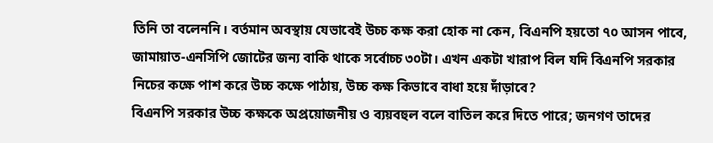তিনি তা বলেননি। বর্তমান অবস্থায় যেভাবেই উচ্চ কক্ষ করা হোক না কেন, বিএনপি হয়তো ৭০ আসন পাবে, জামায়াত-এনসিপি জোটের জন্য বাকি থাকে সর্বোচ্চ ৩০টা। এখন একটা খারাপ বিল যদি বিএনপি সরকার নিচের কক্ষে পাশ করে উচ্চ কক্ষে পাঠায়, উচ্চ কক্ষ কিভাবে বাধা হয়ে দাঁড়াবে?
বিএনপি সরকার উচ্চ কক্ষকে অপ্রয়োজনীয় ও ব্যয়বহুল বলে বাতিল করে দিতে পারে; জনগণ তাদের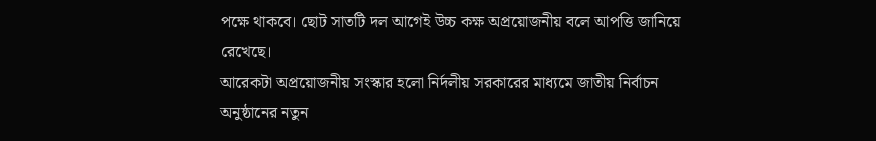পক্ষে থাকবে। ছোট সাতটি দল আগেই উচ্চ কক্ষ অপ্রয়োজনীয় বলে আপত্তি জানিয়ে রেখেছে।
আরেকটা অপ্রয়োজনীয় সংস্কার হলো নির্দলীয় সরকারের মাধ্যমে জাতীয় নির্বাচন অনুষ্ঠানের নতুন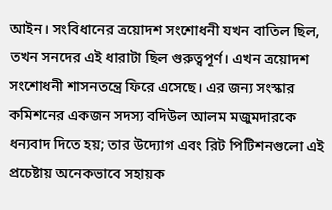আইন। সংবিধানের ত্রয়োদশ সংশোধনী যখন বাতিল ছিল, তখন সনদের এই ধারাটা ছিল গুরুত্বপূর্ণ। এখন ত্রয়োদশ সংশোধনী শাসনতন্ত্রে ফিরে এসেছে। এর জন্য সংস্কার কমিশনের একজন সদস্য বদিউল আলম মজুমদারকে ধন্যবাদ দিতে হয়; তার উদ্যোগ এবং রিট পিটিশনগুলো এই প্রচেষ্টায় অনেকভাবে সহায়ক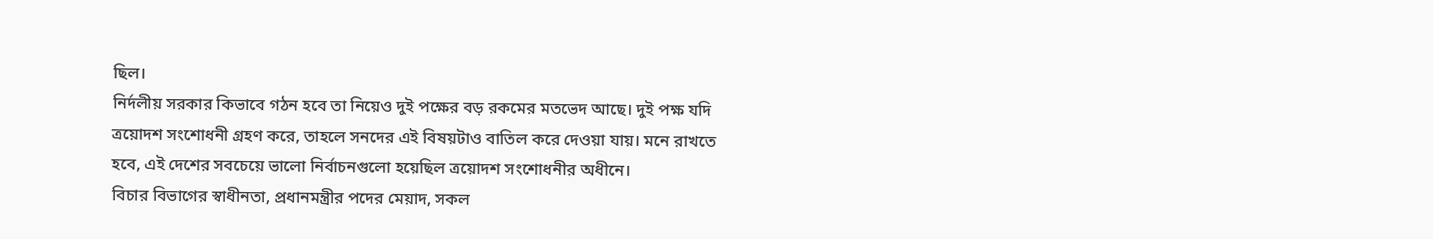ছিল।
নির্দলীয় সরকার কিভাবে গঠন হবে তা নিয়েও দুই পক্ষের বড় রকমের মতভেদ আছে। দুই পক্ষ যদি ত্রয়োদশ সংশোধনী গ্রহণ করে, তাহলে সনদের এই বিষয়টাও বাতিল করে দেওয়া যায়। মনে রাখতে হবে, এই দেশের সবচেয়ে ভালো নির্বাচনগুলো হয়েছিল ত্রয়োদশ সংশোধনীর অধীনে।
বিচার বিভাগের স্বাধীনতা, প্রধানমন্ত্রীর পদের মেয়াদ, সকল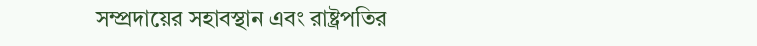সম্প্রদায়ের সহাবস্থান এবং রাষ্ট্রপতির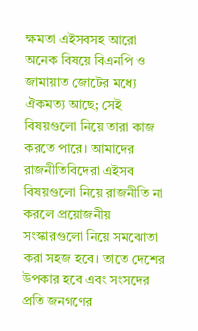ক্ষমতা এইসবসহ আরো অনেক বিষয়ে বিএনপি ও জামায়াত জোটের মধ্যে ঐকমত্য আছে; সেই বিষয়গুলো নিয়ে তারা কাজ করতে পারে। আমাদের রাজনীতিবিদেরা এইসব বিষয়গুলো নিয়ে রাজনীতি না করলে প্রয়োজনীয় সংস্কারগুলো নিয়ে সমঝোতা করা সহজ হবে। তাতে দেশের উপকার হবে এবং সংসদের প্রতি জনগণের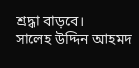শ্রদ্ধা বাড়বে।
সালেহ উদ্দিন আহমদ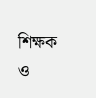শিক্ষক ও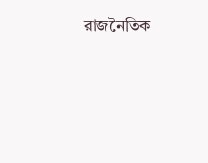রাজনৈতিক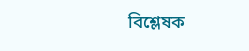বিশ্লেষক